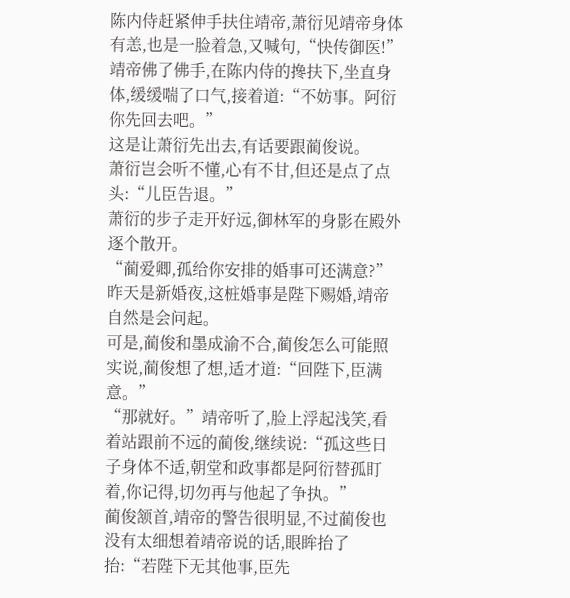陈内侍赶紧伸手扶住靖帝,萧衍见靖帝身体有恙,也是一脸着急,又喊句,“快传御医!”
靖帝佛了佛手,在陈内侍的搀扶下,坐直身体,缓缓喘了口气,接着道:“不妨事。阿衍你先回去吧。”
这是让萧衍先出去,有话要跟蔺俊说。
萧衍岂会听不懂,心有不甘,但还是点了点头:“儿臣告退。”
萧衍的步子走开好远,御林军的身影在殿外逐个散开。
“蔺爱卿,孤给你安排的婚事可还满意?”
昨天是新婚夜,这桩婚事是陛下赐婚,靖帝自然是会问起。
可是,蔺俊和墨成渝不合,蔺俊怎么可能照实说,蔺俊想了想,适才道:“回陛下,臣满意。”
“那就好。”靖帝听了,脸上浮起浅笑,看着站跟前不远的蔺俊,继续说:“孤这些日子身体不适,朝堂和政事都是阿衍替孤盯着,你记得,切勿再与他起了争执。”
蔺俊颔首,靖帝的警告很明显,不过蔺俊也没有太细想着靖帝说的话,眼眸抬了抬:“若陛下无其他事,臣先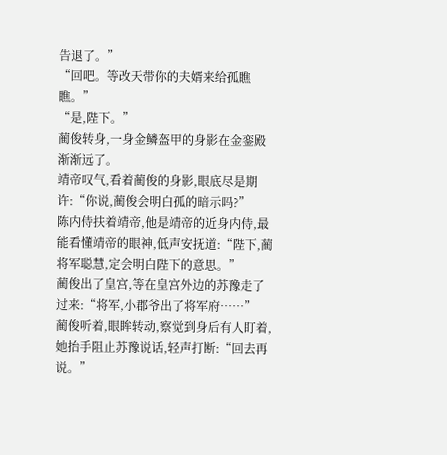告退了。”
“回吧。等改天带你的夫婿来给孤瞧瞧。”
“是,陛下。”
蔺俊转身,一身金鳞盔甲的身影在金銮殿渐渐远了。
靖帝叹气,看着蔺俊的身影,眼底尽是期许:“你说,蔺俊会明白孤的暗示吗?”
陈内侍扶着靖帝,他是靖帝的近身内侍,最能看懂靖帝的眼神,低声安抚道:“陛下,蔺将军聪慧,定会明白陛下的意思。”
蔺俊出了皇宫,等在皇宫外边的苏豫走了过来:“将军,小郡爷出了将军府……”
蔺俊听着,眼眸转动,察觉到身后有人盯着,她抬手阻止苏豫说话,轻声打断:“回去再说。”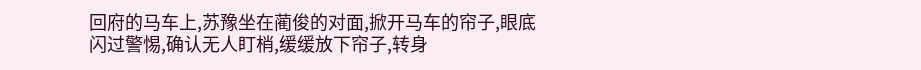回府的马车上,苏豫坐在蔺俊的对面,掀开马车的帘子,眼底闪过警惕,确认无人盯梢,缓缓放下帘子,转身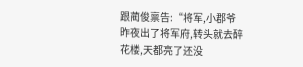跟蔺俊禀告:“将军,小郡爷昨夜出了将军府,转头就去醉花楼,天都亮了还没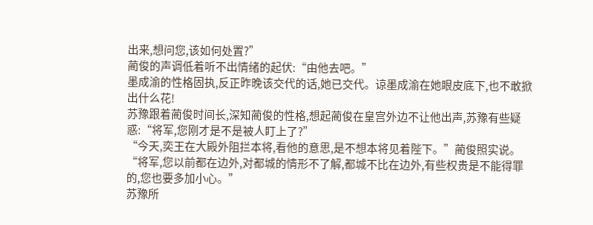出来,想问您,该如何处置?”
蔺俊的声调低着听不出情绪的起伏:“由他去吧。”
墨成渝的性格固执,反正昨晚该交代的话,她已交代。谅墨成渝在她眼皮底下,也不敢掀出什么花!
苏豫跟着蔺俊时间长,深知蔺俊的性格,想起蔺俊在皇宫外边不让他出声,苏豫有些疑惑:“将军,您刚才是不是被人盯上了?”
“今天,奕王在大殿外阻拦本将,看他的意思,是不想本将见着陛下。”蔺俊照实说。
“将军,您以前都在边外,对都城的情形不了解,都城不比在边外,有些权贵是不能得罪的,您也要多加小心。”
苏豫所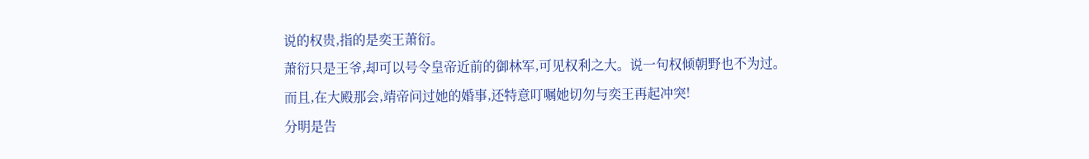说的权贵,指的是奕王萧衍。
萧衍只是王爷,却可以号令皇帝近前的御林军,可见权利之大。说一句权倾朝野也不为过。
而且,在大殿那会,靖帝问过她的婚事,还特意叮嘱她切勿与奕王再起冲突!
分明是告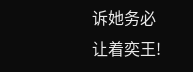诉她务必让着奕王!